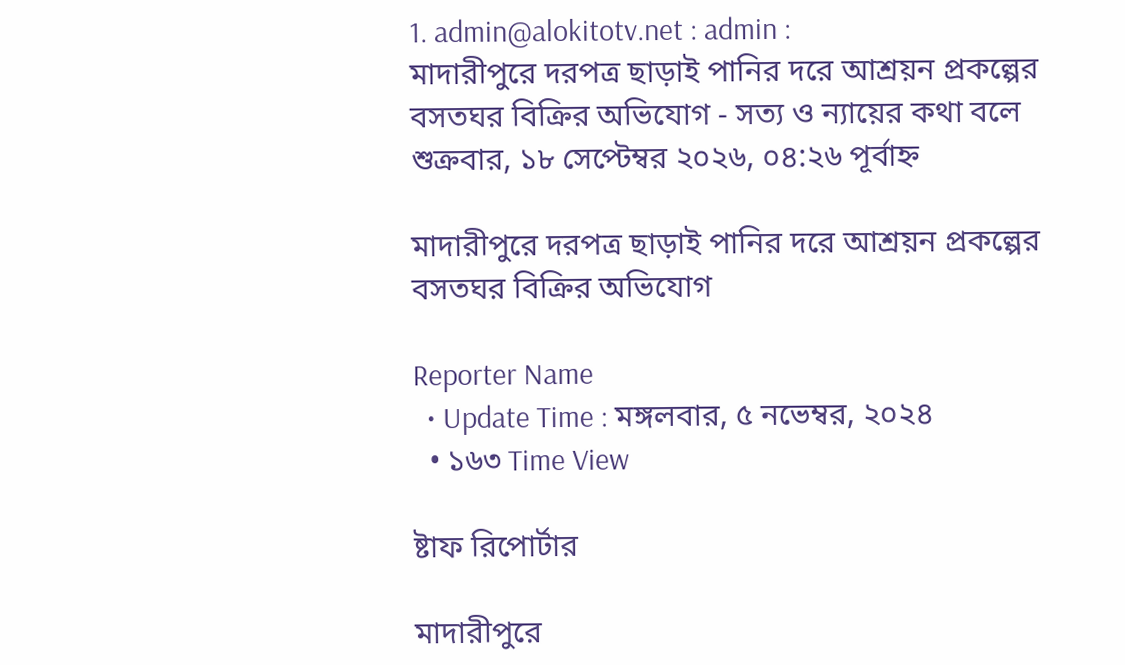1. admin@alokitotv.net : admin :
মাদারীপুরে দরপত্র ছাড়াই পানির দরে আশ্রয়ন প্রকল্পের বসতঘর বিক্রির অভিযোগ - সত্য ও ন্যায়ের কথা বলে
শুক্রবার, ১৮ সেপ্টেম্বর ২০২৬, ০৪:২৬ পূর্বাহ্ন

মাদারীপুরে দরপত্র ছাড়াই পানির দরে আশ্রয়ন প্রকল্পের বসতঘর বিক্রির অভিযোগ

Reporter Name
  • Update Time : মঙ্গলবার, ৫ নভেম্বর, ২০২৪
  • ১৬৩ Time View

ষ্টাফ রিপোর্টার

মাদারীপুরে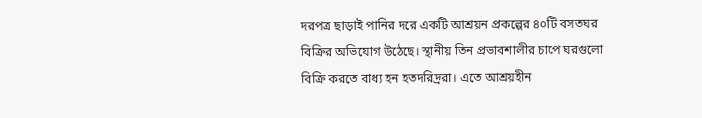দরপত্র ছাড়াই পানির দরে একটি আশ্রয়ন প্রকল্পের ৪০টি বসতঘর বিক্রির অভিযোগ উঠেছে। স্থানীয় তিন প্রভাবশালীর চাপে ঘরগুলো বিক্রি করতে বাধ্য হন হতদরিদ্ররা। এতে আশ্রয়হীন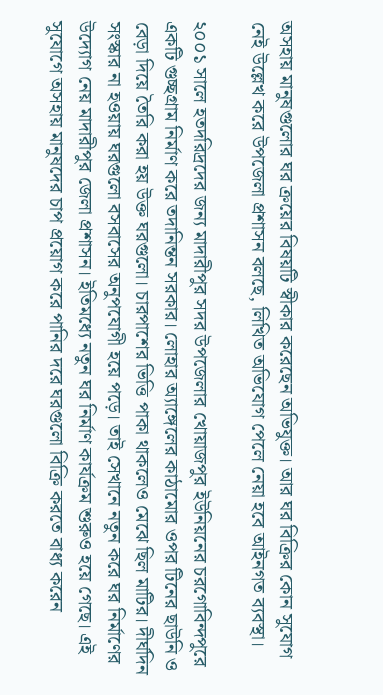অসহায় মানুষগুলোর ঘর ক্রয়ের বিষয়টি স্বীকার করেছেন অভিযুক্ত। আর ঘর বিক্রির কোন সুযোগ নেই উল্লেখ করে উপজেলা প্রশাসন বলছে, লিখিত অভিযোগ পেলে নেয়া হবে আইনগত ব্যবস্থা।

২০০১ সালে হতদরিদ্রদের জন্য মাদারীপুর সদর উপজেলার খোয়াজপুর ইউনিয়নের চরগোবিন্দপুরে একটি গুচ্ছগ্রাম নির্মাণ করে তদানিন্তন সরকার। লোহার অ্যাঙ্গেলের কাঠামোর ওপর টিনের ছাউনি ও বেড়া দিয়ে তৈরি করা হয় উক্ত ঘরগুলো। চারপাশের ভিত্তি পাকা থাকলেও মেঝে ছিল মাটির। দীর্ঘদিন সংস্কার না হওয়ায় ঘরগুলো বসবাসের অনুপযোগী হয়ে পড়ে। তাই সেখানে নতুন করে ঘর নির্মাণের উদ্যোগ নেয় মাদারীপুর জেলা প্রশাসন। ইতিমধ্যে নতুন ঘর নির্মাণ কার্যক্রম শুরুও হয়ে গেছে। এই সুযোগে অসহায় মানুষদের চাপ প্রয়োগ করে পানির দরে ঘরগুলো বিক্রি করতে বাধ্য করেন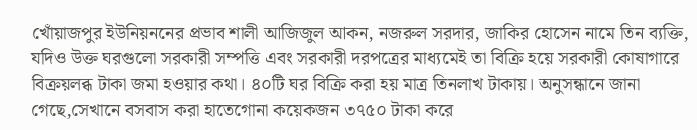খোঁয়াজপুর ইউনিয়ননের প্রভাব শালী আজিজুল আকন, নজরুল সরদার, জাকির হোসেন নামে তিন ব্যক্তি, যদিও উক্ত ঘরগুলো সরকারী সম্পত্তি এবং সরকারী দরপত্রের মাধ্যমেই তা বিক্রি হয়ে সরকারী কোষাগারে বিক্রয়লব্ধ টাকা জমা হওয়ার কথা। ৪০টি ঘর বিক্রি করা হয় মাত্র তিনলাখ টাকায়। অনুসন্ধানে জানা গেছে,সেখানে বসবাস করা হাতেগোনা কয়েকজন ৩৭৫০ টাকা করে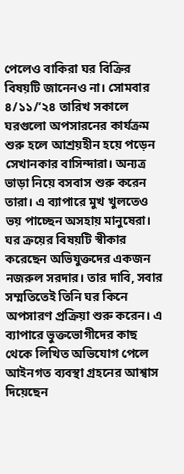পেলেও বাকিরা ঘর বিক্রির বিষয়টি জানেনও না। সোমবার ৪/১১/’২৪ তারিখ সকালে ঘরগুলো অপসারনের কার্যক্রম শুরু হলে আশ্রয়হীন হয়ে পড়েন সেখানকার বাসিন্দারা। অন্যত্র ভাড়া নিয়ে বসবাস শুরু করেন তারা। এ ব্যাপারে মুখ খুলতেও ভয় পাচ্ছেন অসহায় মানুষেরা। ঘর ক্রয়ের বিষয়টি স্বীকার করেছেন অভিযুক্তদের একজন নজরুল সরদার। তার দাবি, সবার সম্মতিতেই তিনি ঘর কিনে অপসারণ প্রক্রিয়া শুরু করেন। এ ব্যাপারে ভুক্তভোগীদের কাছ থেকে লিখিত অভিযোগ পেলে আইনগত ব্যবস্থা গ্রহনের আশ্বাস দিয়েছেন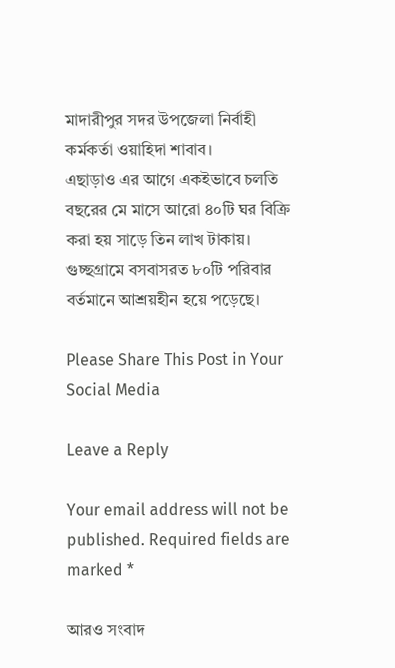মাদারীপুর সদর উপজেলা নির্বাহী কর্মকর্তা ওয়াহিদা শাবাব।
এছাড়াও এর আগে একইভাবে চলতি বছরের মে মাসে আরো ৪০টি ঘর বিক্রি করা হয় সাড়ে তিন লাখ টাকায়। গুচ্ছগ্রামে বসবাসরত ৮০টি পরিবার বর্তমানে আশ্রয়হীন হয়ে পড়েছে।

Please Share This Post in Your Social Media

Leave a Reply

Your email address will not be published. Required fields are marked *

আরও সংবাদ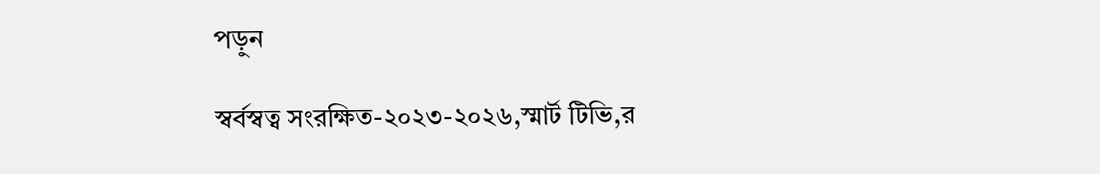পড়ুন

স্বর্বস্বত্ব সংরক্ষিত-২০২৩-২০২৬,স্মার্ট টিভি,র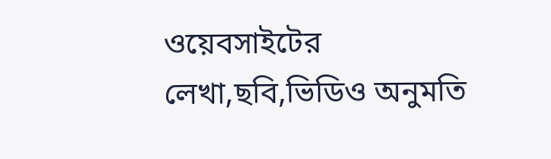ওয়েবসাইটের লেখা,ছবি,ভিডিও অনুমতি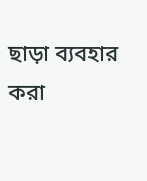ছাড়া ব্যবহার করা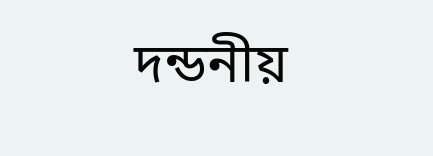দন্ডনীয়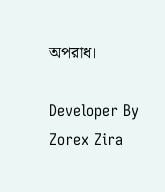অপরাধ।

Developer By Zorex Zira